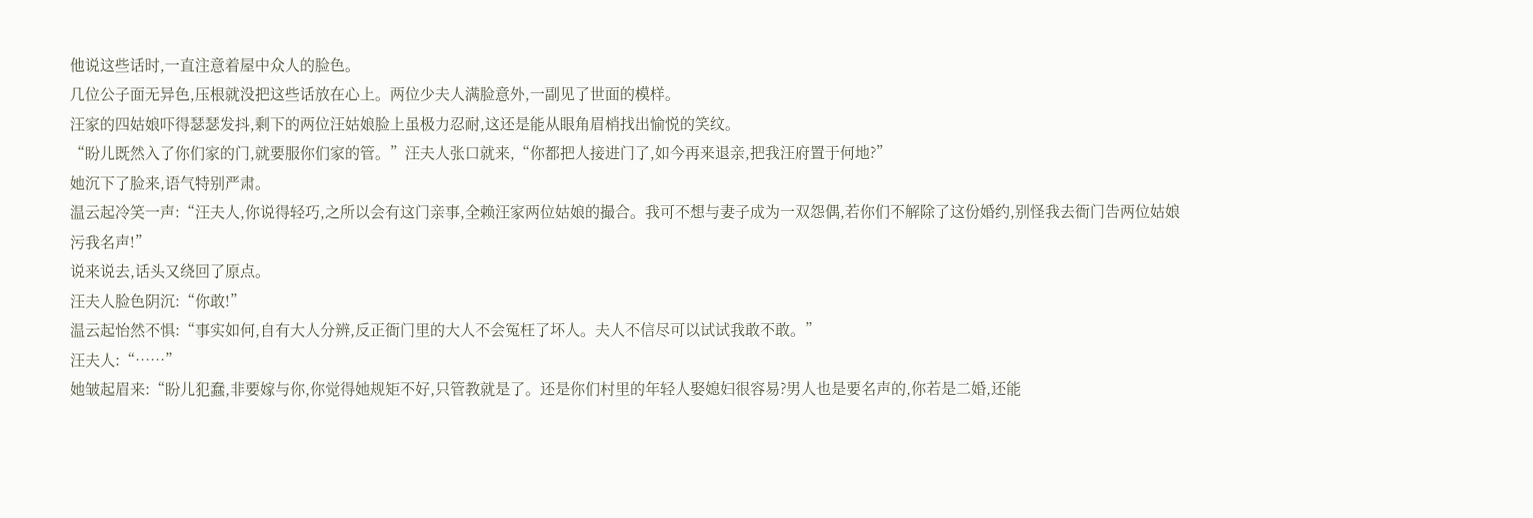他说这些话时,一直注意着屋中众人的脸色。
几位公子面无异色,压根就没把这些话放在心上。两位少夫人满脸意外,一副见了世面的模样。
汪家的四姑娘吓得瑟瑟发抖,剩下的两位汪姑娘脸上虽极力忍耐,这还是能从眼角眉梢找出愉悦的笑纹。
“盼儿既然入了你们家的门,就要服你们家的管。”汪夫人张口就来,“你都把人接进门了,如今再来退亲,把我汪府置于何地?”
她沉下了脸来,语气特别严肃。
温云起冷笑一声:“汪夫人,你说得轻巧,之所以会有这门亲事,全赖汪家两位姑娘的撮合。我可不想与妻子成为一双怨偶,若你们不解除了这份婚约,别怪我去衙门告两位姑娘污我名声!”
说来说去,话头又绕回了原点。
汪夫人脸色阴沉:“你敢!”
温云起怡然不惧:“事实如何,自有大人分辨,反正衙门里的大人不会冤枉了坏人。夫人不信尽可以试试我敢不敢。”
汪夫人:“……”
她皱起眉来:“盼儿犯蠢,非要嫁与你,你觉得她规矩不好,只管教就是了。还是你们村里的年轻人娶媳妇很容易?男人也是要名声的,你若是二婚,还能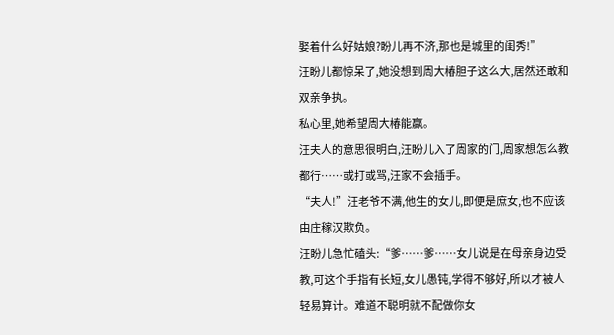娶着什么好姑娘?盼儿再不济,那也是城里的闺秀!”
汪盼儿都惊呆了,她没想到周大椿胆子这么大,居然还敢和双亲争执。
私心里,她希望周大椿能赢。
汪夫人的意思很明白,汪盼儿入了周家的门,周家想怎么教都行……或打或骂,汪家不会插手。
“夫人!”汪老爷不满,他生的女儿,即便是庶女,也不应该由庄稼汉欺负。
汪盼儿急忙磕头:“爹……爹……女儿说是在母亲身边受教,可这个手指有长短,女儿愚钝,学得不够好,所以才被人轻易算计。难道不聪明就不配做你女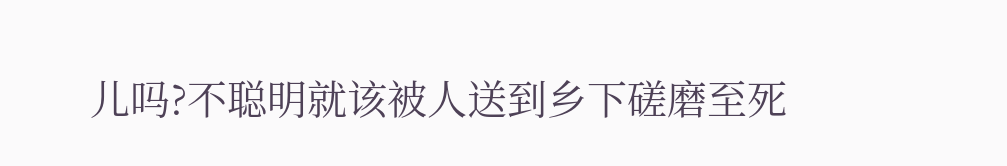儿吗?不聪明就该被人送到乡下磋磨至死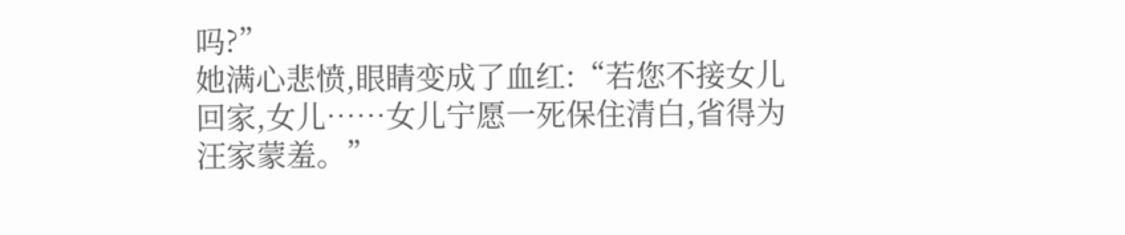吗?”
她满心悲愤,眼睛变成了血红:“若您不接女儿回家,女儿……女儿宁愿一死保住清白,省得为汪家蒙羞。”